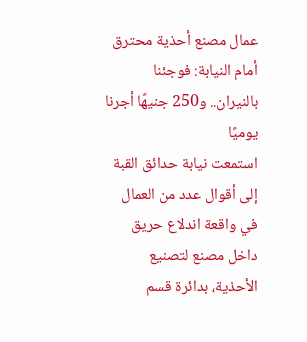عمال مصنع أحذية محترق أمام النيابة: فوجئنا بالنيران.. و250 جنيهًا أجرنا يوميًا
استمعت نيابة حدائق القبة إلى أقوال عدد من العمال في واقعة اندلاع حريق داخل مصنع لتصنيع الأحذية، بدائرة قسم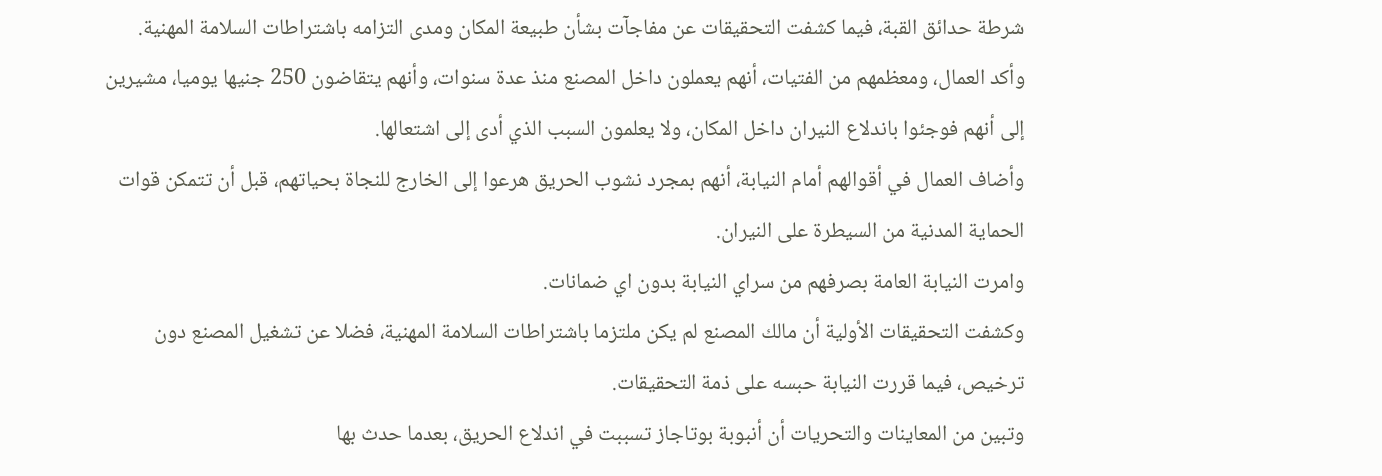شرطة حدائق القبة، فيما كشفت التحقيقات عن مفاجآت بشأن طبيعة المكان ومدى التزامه باشتراطات السلامة المهنية.
وأكد العمال، ومعظمهم من الفتيات، أنهم يعملون داخل المصنع منذ عدة سنوات، وأنهم يتقاضون 250 جنيها يوميا، مشيرين إلى أنهم فوجئوا باندلاع النيران داخل المكان، ولا يعلمون السبب الذي أدى إلى اشتعالها.
وأضاف العمال في أقوالهم أمام النيابة، أنهم بمجرد نشوب الحريق هرعوا إلى الخارج للنجاة بحياتهم، قبل أن تتمكن قوات الحماية المدنية من السيطرة على النيران.
وامرت النيابة العامة بصرفهم من سراي النيابة بدون اي ضمانات.
وكشفت التحقيقات الأولية أن مالك المصنع لم يكن ملتزما باشتراطات السلامة المهنية، فضلا عن تشغيل المصنع دون ترخيص، فيما قررت النيابة حبسه على ذمة التحقيقات.
وتبين من المعاينات والتحريات أن أنبوبة بوتاجاز تسببت في اندلاع الحريق، بعدما حدث بها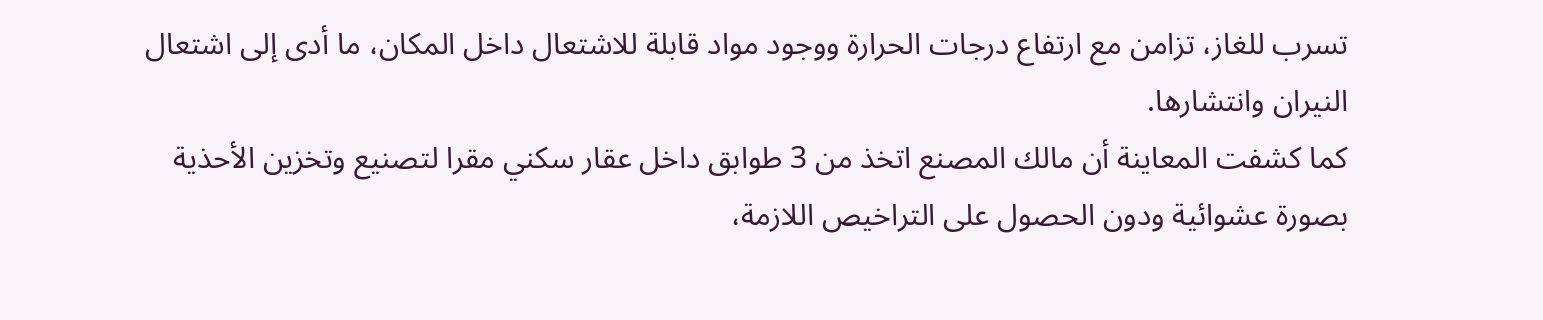تسرب للغاز، تزامن مع ارتفاع درجات الحرارة ووجود مواد قابلة للاشتعال داخل المكان، ما أدى إلى اشتعال النيران وانتشارها.
كما كشفت المعاينة أن مالك المصنع اتخذ من 3 طوابق داخل عقار سكني مقرا لتصنيع وتخزين الأحذية بصورة عشوائية ودون الحصول على التراخيص اللازمة،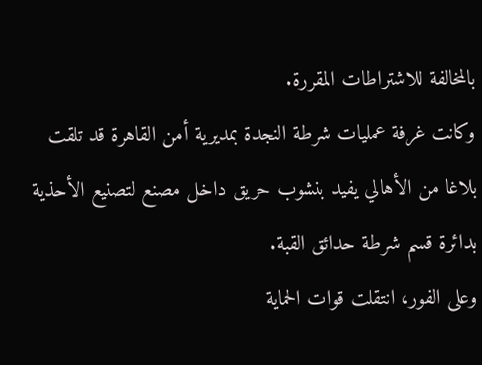بالمخالفة للاشتراطات المقررة.
وكانت غرفة عمليات شرطة النجدة بمديرية أمن القاهرة قد تلقت بلاغا من الأهالي يفيد بنشوب حريق داخل مصنع لتصنيع الأحذية بدائرة قسم شرطة حدائق القبة.
وعلى الفور، انتقلت قوات الحماية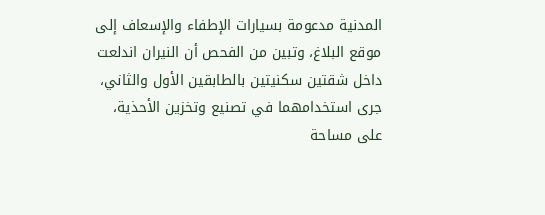المدنية مدعومة بسيارات الإطفاء والإسعاف إلى موقع البلاغ، وتبين من الفحص أن النيران اندلعت داخل شقتين سكنيتين بالطابقين الأول والثاني، جرى استخدامهما في تصنيع وتخزين الأحذية، على مساحة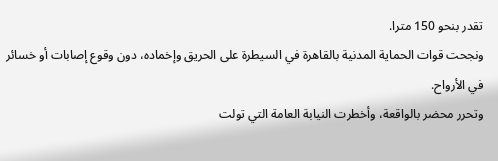تقدر بنحو 150 مترا.
ونجحت قوات الحماية المدنية بالقاهرة في السيطرة على الحريق وإخماده، دون وقوع إصابات أو خسائر في الأرواح.
وتحرر محضر بالواقعة، وأخطرت النيابة العامة التي تولت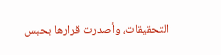التحقيقات، وأصدرت قرارها بحبس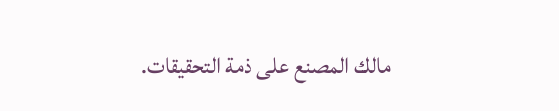مالك المصنع على ذمة التحقيقات.